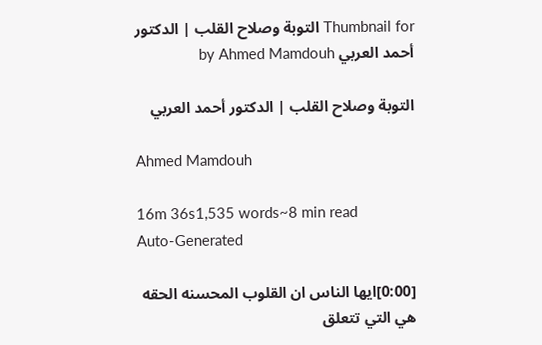Thumbnail for التوبة وصلاح القلب | الدكتور أحمد العربي by Ahmed Mamdouh

التوبة وصلاح القلب | الدكتور أحمد العربي

Ahmed Mamdouh

16m 36s1,535 words~8 min read
Auto-Generated

[0:00]ايها الناس ان القلوب المحسنه الحقه هي التي تتعلق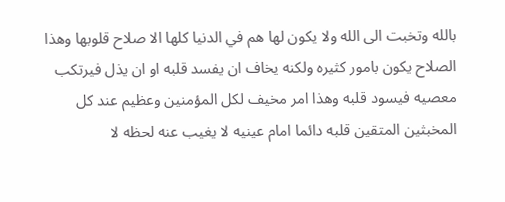بالله وتخبت الى الله ولا يكون لها هم في الدنيا كلها الا صلاح قلوبها وهذا الصلاح يكون بامور كثيره ولكنه يخاف ان يفسد قلبه او ان يذل فيرتكب معصيه فيسود قلبه وهذا امر مخيف لكل المؤمنين وعظيم عند كل المخبثين المتقين قلبه دائما امام عينيه لا يغيب عنه لحظه لا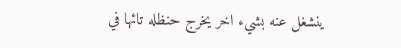ينشغل عنه بشيء اخر يخرج حنظله تائها في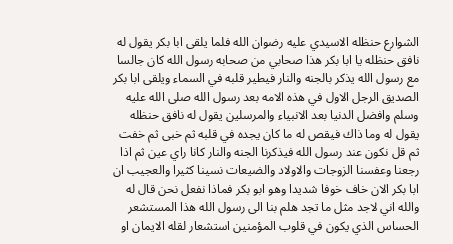الشوارع حنظله الاسيدي عليه رضوان الله فلما يلقى ابا بكر يقول له نافق حنظله يا ابا بكر هذا صحابي من صحابه رسول الله كان جالسا مع رسول الله يذكر بالجنه والنار فيطير قلبه في السماء ويلقى ابا بكر الصديق الرجل الاول في هذه الامه بعد رسول الله صلى الله عليه وسلم وافضل الدنيا بعد الانبياء والمرسلين يقول له نافق حنظله يقول له وما ذاك فيقص له ما كان يجده في قلبه ثم خبى ثم خفت ثم قل نكون عند رسول الله فيذكرنا الجنه والنار كانا راي عين ثم اذا رجعنا وعفسنا الزوجات والاولاد والضيعات نسينا كثيرا والعجيب ان ابا بكر الان خاف خوفا شديدا وهو ابو بكر فماذا نفعل نحن قال له والله اني لاجد مثل ما تجد هلم بنا الى رسول الله هذا المستشعر الحساس الذي يكون في قلوب المؤمنين استشعار لقله الايمان او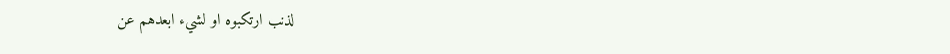لذنب ارتكبوه او لشيء ابعدهم عن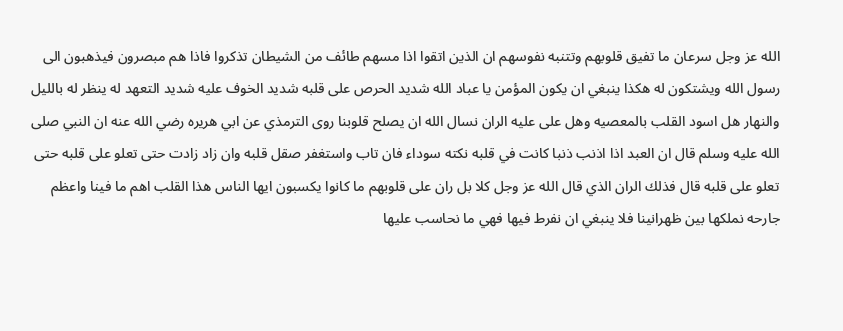الله عز وجل سرعان ما تفيق قلوبهم وتتنبه نفوسهم ان الذين اتقوا اذا مسهم طائف من الشيطان تذكروا فاذا هم مبصرون فيذهبون الى رسول الله ويشتكون له هكذا ينبغي ان يكون المؤمن يا عباد الله شديد الحرص على قلبه شديد الخوف عليه شديد التعهد له ينظر له بالليل والنهار هل اسود القلب بالمعصيه وهل على عليه الران نسال الله ان يصلح قلوبنا روى الترمذي عن ابي هريره رضي الله عنه ان النبي صلى الله عليه وسلم قال ان العبد اذا اذنب ذنبا كانت في قلبه نكته سوداء فان تاب واستغفر صقل قلبه وان زاد زادت حتى تعلو على قلبه حتى تعلو على قلبه قال فذلك الران الذي قال الله عز وجل كلا بل ران على قلوبهم ما كانوا يكسبون ايها الناس هذا القلب اهم ما فينا واعظم جارحه نملكها بين ظهرانينا فلا ينبغي ان نفرط فيها فهي ما نحاسب عليها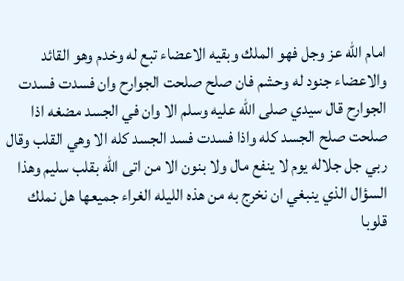امام الله عز وجل فهو الملك وبقيه الاعضاء تبع له وخدم وهو القائد والاعضاء جنود له وحشم فان صلح صلحت الجوارح وان فسدت فسدت الجوارح قال سيدي صلى الله عليه وسلم الا وان في الجسد مضغه اذا صلحت صلح الجسد كله واذا فسدت فسد الجسد كله الا وهي القلب وقال ربي جل جلاله يوم لا ينفع مال ولا بنون الا من اتى الله بقلب سليم وهذا السؤال الذي ينبغي ان نخرج به من هذه الليله الغراء جميعها هل نملك قلوبا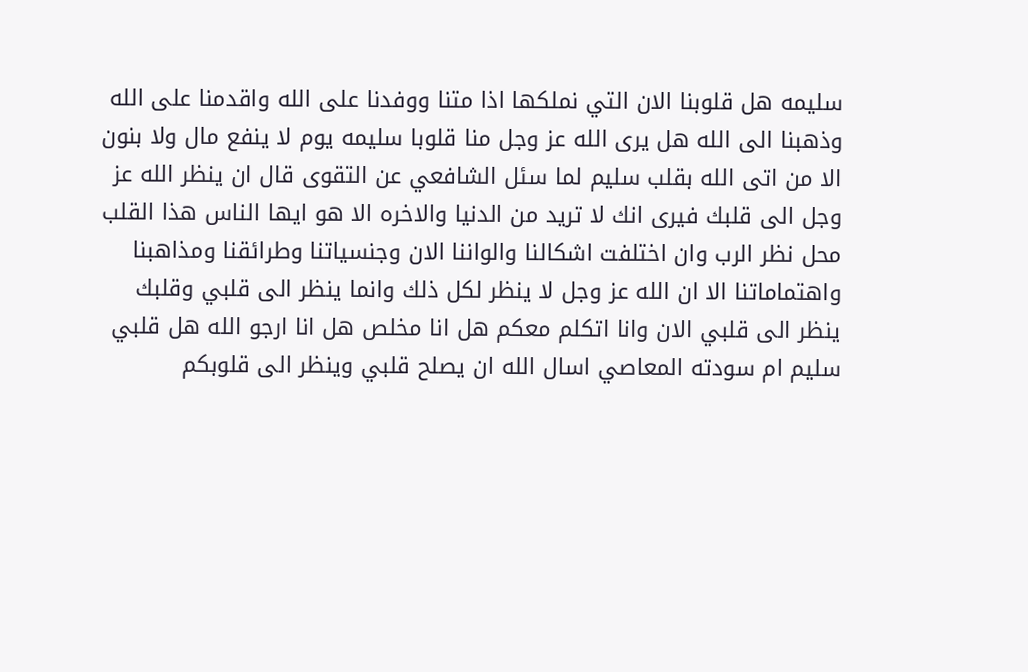سليمه هل قلوبنا الان التي نملكها اذا متنا ووفدنا على الله واقدمنا على الله وذهبنا الى الله هل يرى الله عز وجل منا قلوبا سليمه يوم لا ينفع مال ولا بنون الا من اتى الله بقلب سليم لما سئل الشافعي عن التقوى قال ان ينظر الله عز وجل الى قلبك فيرى انك لا تريد من الدنيا والاخره الا هو ايها الناس هذا القلب محل نظر الرب وان اختلفت اشكالنا والواننا الان وجنسياتنا وطرائقنا ومذاهبنا واهتماماتنا الا ان الله عز وجل لا ينظر لكل ذلك وانما ينظر الى قلبي وقلبك ينظر الى قلبي الان وانا اتكلم معكم هل انا مخلص هل انا ارجو الله هل قلبي سليم ام سودته المعاصي اسال الله ان يصلح قلبي وينظر الى قلوبكم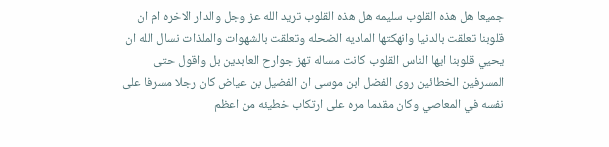جميعا هل هذه القلوب سليمه هل هذه القلوب تريد الله عز وجل والدار الاخره ام ان قلوبنا تعلقت بالدنيا وانهكتها الماديه الضحله وتعلقت بالشهوات والملذات نسال الله ان يحيي قلوبنا ايها الناس القلوب كانت مساله تهز جوارح العابدين بل واقول حتى المسرفين الخطائين روى الفضل ابن موسى ان الفضيل بن عياض كان رجلا مسرفا على نفسه في المعاصي وكان مقدما مره على ارتكاب خطيئه من اعظم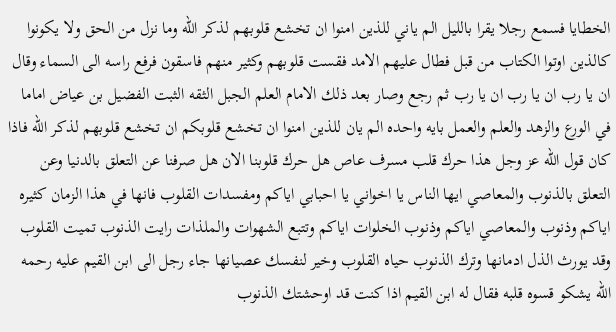الخطايا فسمع رجلا يقرا بالليل الم ياني للذين امنوا ان تخشع قلوبهم لذكر الله وما نزل من الحق ولا يكونوا كالذين اوتوا الكتاب من قبل فطال عليهم الامد فقست قلوبهم وكثير منهم فاسقون فرفع راسه الى السماء وقال ان يا رب ان يا رب ان يا رب ثم رجع وصار بعد ذلك الامام العلم الجبل الثقه الثبت الفضيل بن عياض اماما في الورع والزهد والعلم والعمل بايه واحده الم يان للذين امنوا ان تخشع قلوبكم ان تخشع قلوبهم لذكر الله فاذا كان قول الله عز وجل هذا حرك قلب مسرف عاص هل حرك قلوبنا الان هل صرفنا عن التعلق بالدنيا وعن التعلق بالذنوب والمعاصي ايها الناس يا اخواني يا احبابي اياكم ومفسدات القلوب فانها في هذا الزمان كثيره اياكم وذنوب والمعاصي اياكم وذنوب الخلوات اياكم وتتبع الشهوات والملذات رايت الذنوب تميت القلوب وقد يورث الذل ادمانها وترك الذنوب حياه القلوب وخير لنفسك عصيانها جاء رجل الى ابن القيم عليه رحمه الله يشكو قسوه قلبه فقال له ابن القيم اذا كنت قد اوحشتك الذنوب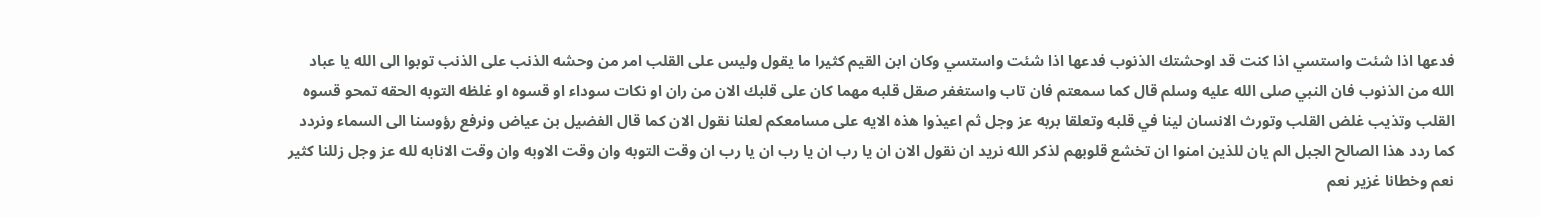فدعها اذا شئت واستسي اذا كنت قد اوحشتك الذنوب فدعها اذا شئت واستسي وكان ابن القيم كثيرا ما يقول وليس على القلب امر من وحشه الذنب على الذنب توبوا الى الله يا عباد الله من الذنوب فان النبي صلى الله عليه وسلم قال كما سمعتم فان تاب واستغفر صقل قلبه مهما كان على قلبك الان من ران او نكات سوداء او قسوه او غلظه التوبه الحقه تمحو قسوه القلب وتذيب غلض القلب وتورث الانسان لينا في قلبه وتعلقا بربه عز وجل ثم اعيذوا هذه الايه على مسامعكم لعلنا نقول الان كما قال الفضيل بن عياض ونرفع رؤوسنا الى السماء ونردد كما ردد هذا الصالح الجبل الم يان للذين امنوا ان تخشع قلوبهم لذكر الله نريد ان نقول الان ان يا رب ان يا رب ان يا رب ان وقت التوبه وان وقت الاوبه وان وقت الانابه لله عز وجل زللنا كثير نعم وخطانا غزير نعم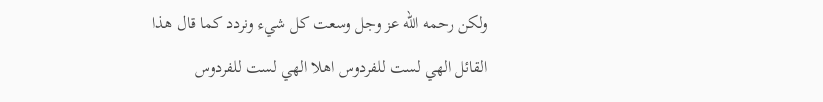ولكن رحمه الله عز وجل وسعت كل شيء ونردد كما قال هذا القائل الهي لست للفردوس اهلا الهي لست للفردوس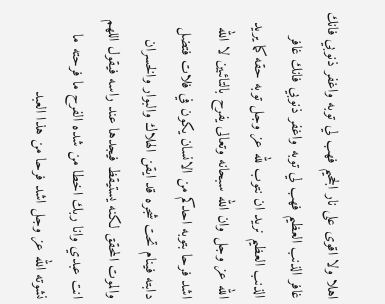اهلا ولا اقوى على نار الجحيم فهب لي توبه واغفر ذنوبي فانك غافر الذنب العظيم فهب لي توبه واغفر ذنوبي فانك غافر الذنب العظيم نريد ان نتوب لله عز وجل توبه حقه كما يريد الله عز وجل وان الله سبحانه وتعالى يفرح بالتائبين لا الله اشد فرحا بتوبه احدكم من الانسان يكون في فلات فتضل دابته فينام تحت شجره قد ايقن الهلاك والبوار والخسران والموت المحقق لكنه يستيقظ فيجدها عند راسه فيقول اللهم انت عبدي وانا ربك اخطا من شده الفرح ما فرحته ما نشوته الله عز وجل اشد فرحا من هذا العبد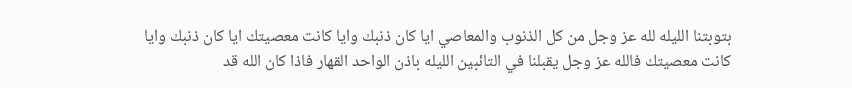بتوبتنا الليله لله عز وجل من كل الذنوب والمعاصي ايا كان ذنبك وايا كانت معصيتك ايا كان ذنبك وايا كانت معصيتك فالله عز وجل يقبلنا في التائبين الليله باذن الواحد القهار فاذا كان الله قد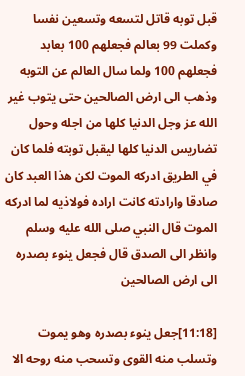قبل توبه قاتل لتسعه وتسعين نفسا وكملت 99 بعالم فجعلهم 100 بعابد فجعلهم 100 ولما سال العالم عن التوبه وذهب الى ارض الصالحين حتى يتوب غير الله عز وجل الدنيا كلها من اجله وحول تضاريس الدنيا كلها ليقبل توبته فلما كان في الطريق ادركه الموت لكن هذا العبد كان صادقا وارادته كانت اراده فولاذيه لما ادركه الموت قال النبي صلى الله عليه وسلم وانظر الى الصدق قال فجعل ينوء بصدره الى ارض الصالحين

[11:18]جعل ينوء بصدره وهو يموت وتسلب منه القوى وتسحب منه روحه الا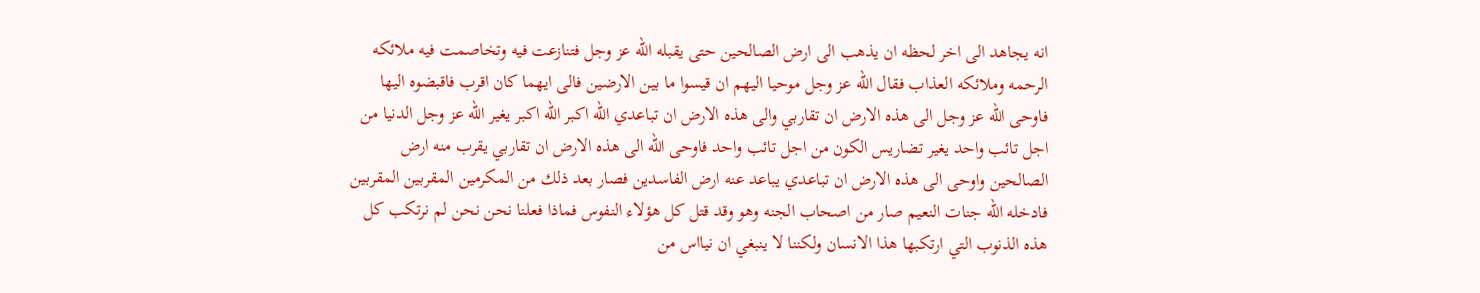انه يجاهد الى اخر لحظه ان يذهب الى ارض الصالحين حتى يقبله الله عز وجل فتنازعت فيه وتخاصمت فيه ملائكه الرحمه وملائكه العذاب فقال الله عز وجل موحيا اليهم ان قيسوا ما بين الارضين فالى ايهما كان اقرب فاقبضوه اليها فاوحى الله عز وجل الى هذه الارض ان تقاربي والى هذه الارض ان تباعدي الله اكبر الله اكبر يغير الله عز وجل الدنيا من اجل تائب واحد يغير تضاريس الكون من اجل تائب واحد فاوحى الله الى هذه الارض ان تقاربي يقرب منه ارض الصالحين واوحى الى هذه الارض ان تباعدي يباعد عنه ارض الفاسدين فصار بعد ذلك من المكرمين المقربين المقربين فادخله الله جنات النعيم صار من اصحاب الجنه وهو وقد قتل كل هؤلاء النفوس فماذا فعلنا نحن نحن لم نرتكب كل هذه الذنوب التي ارتكبها هذا الانسان ولكننا لا ينبغي ان نيااس من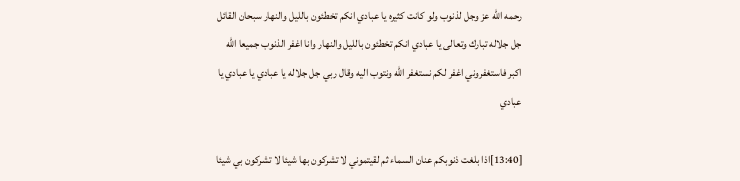رحمه الله عز وجل لذنوب ولو كانت كثيره يا عبادي انكم تخطئون بالليل والنهار سبحان القائل جل جلاله تبارك وتعالى يا عبادي انكم تخطئون بالليل والنهار وانا اغفر الذنوب جميعا الله اكبر فاستغفروني اغفر لكم نستغفر الله ونتوب اليه وقال ربي جل جلاله يا عبادي يا عبادي يا عبادي

[13:40]اذا بلغت ذنوبكم عنان السماء ثم لقيتموني لا تشركون بها شيئا لا تشركون بي شيئا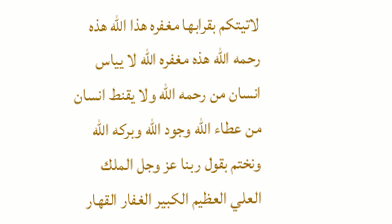لاتيتكم بقرابها مغفره هذا الله هذه رحمه الله هذه مغفره الله لا يياس انسان من رحمه الله ولا يقنط انسان من عطاء الله وجود الله وبركه الله ونختم بقول ربنا عز وجل الملك العلي العظيم الكبير الغفار القهار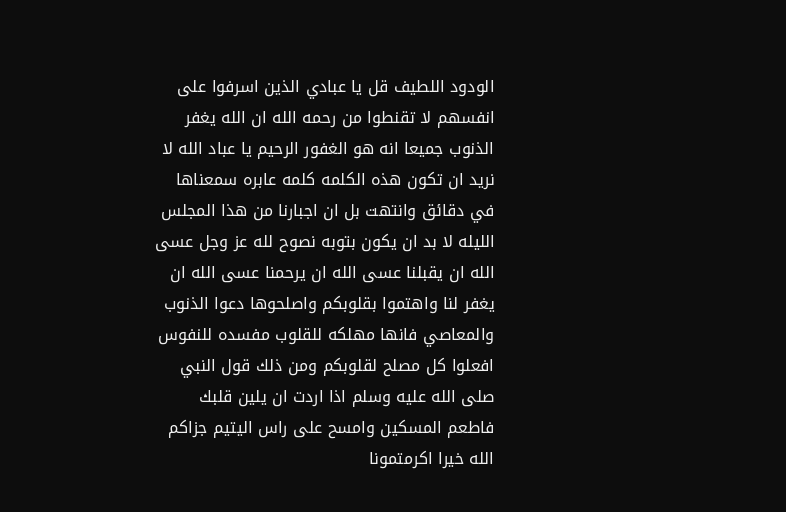الودود اللطيف قل يا عبادي الذين اسرفوا على انفسهم لا تقنطوا من رحمه الله ان الله يغفر الذنوب جميعا انه هو الغفور الرحيم يا عباد الله لا نريد ان تكون هذه الكلمه كلمه عابره سمعناها في دقائق وانتهت بل ان اجبارنا من هذا المجلس الليله لا بد ان يكون بتوبه نصوح لله عز وجل عسى الله ان يقبلنا عسى الله ان يرحمنا عسى الله ان يغفر لنا واهتموا بقلوبكم واصلحوها دعوا الذنوب والمعاصي فانها مهلكه للقلوب مفسده للنفوس افعلوا كل مصلح لقلوبكم ومن ذلك قول النبي صلى الله عليه وسلم اذا اردت ان يلين قلبك فاطعم المسكين وامسح على راس اليتيم جزاكم الله خيرا اكرمتمونا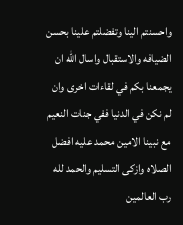واحسنتم الينا وتفضلتم علينا بحسن الضيافه والاستقبال واسال الله ان يجمعنا بكم في لقاءات اخرى وان لم نكن في الدنيا ففي جنات النعيم مع نبينا الامين محمد عليه افضل الصلاه وازكى التسليم والحمد لله رب العالمين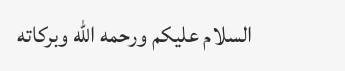السلام عليكم ورحمه الله وبركاته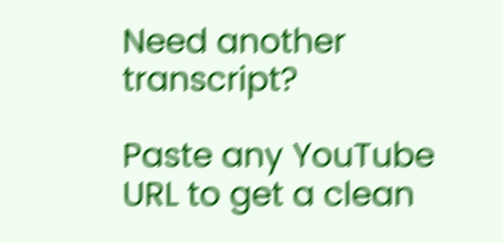Need another transcript?

Paste any YouTube URL to get a clean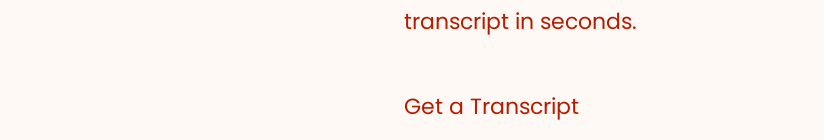transcript in seconds.

Get a Transcript